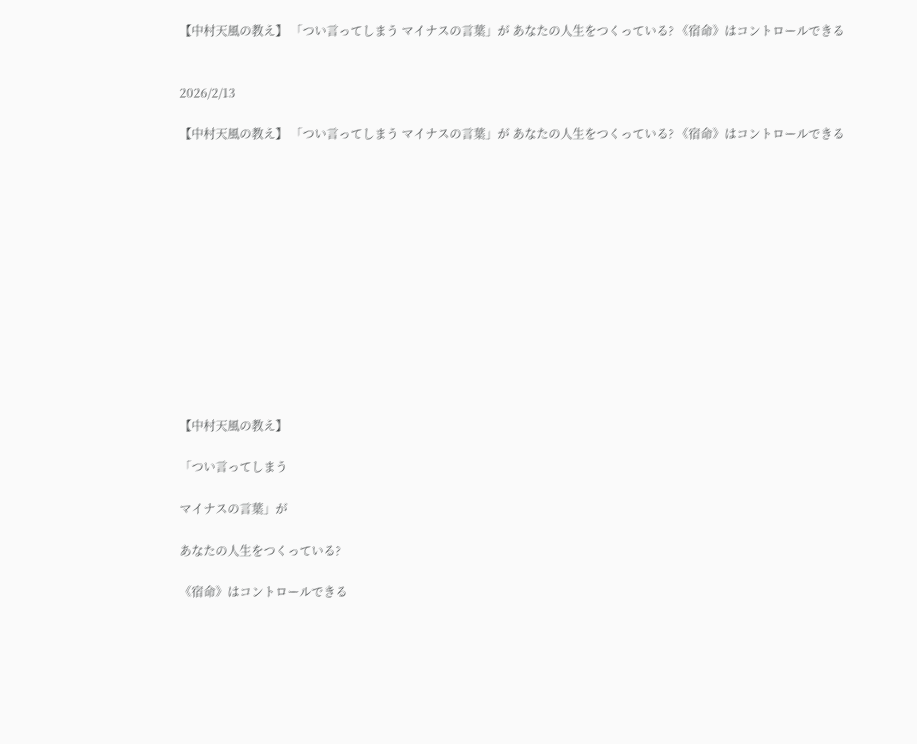【中村天風の教え】 「つい言ってしまう マイナスの言葉」が あなたの人生をつくっている? 《宿命》はコントロールできる


2026/2/13

【中村天風の教え】 「つい言ってしまう マイナスの言葉」が あなたの人生をつくっている? 《宿命》はコントロールできる













【中村天風の教え】

「つい言ってしまう

マイナスの言葉」が

あなたの人生をつくっている?

《宿命》はコントロールできる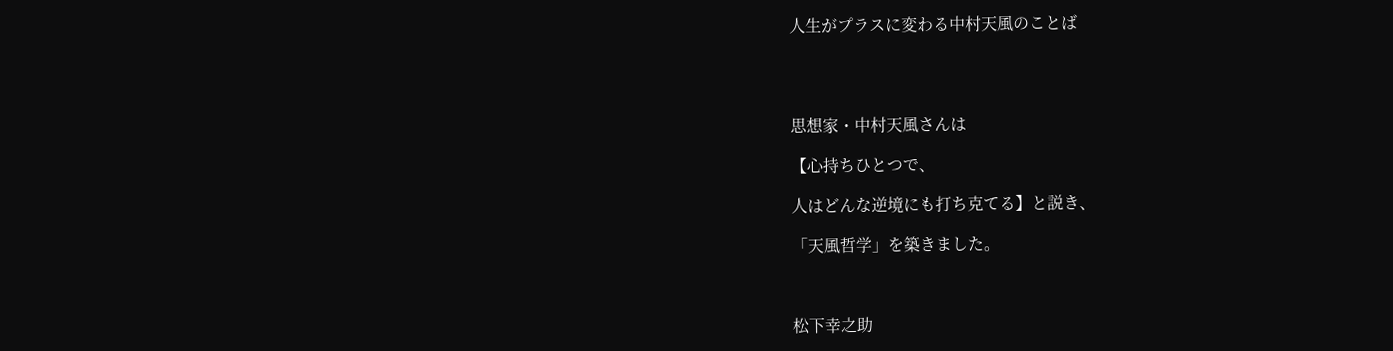人生がプラスに変わる中村天風のことば




思想家・中村天風さんは

【心持ちひとつで、

人はどんな逆境にも打ち克てる】と説き、

「天風哲学」を築きました。



松下幸之助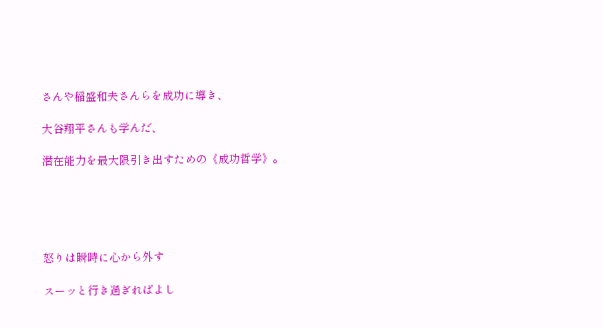さんや稲盛和夫さんらを成功に導き、

大谷翔平さんも学んだ、

潜在能力を最大限引き出すための《成功哲学》。





怒りは瞬時に心から外す

スーッと行き過ぎればよし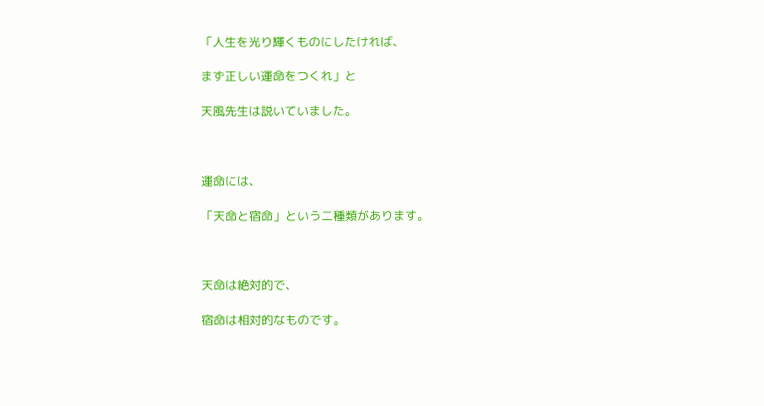「人生を光り輝くものにしたければ、

まず正しい運命をつくれ」と

天風先生は説いていました。



運命には、

「天命と宿命」という二種類があります。



天命は絶対的で、

宿命は相対的なものです。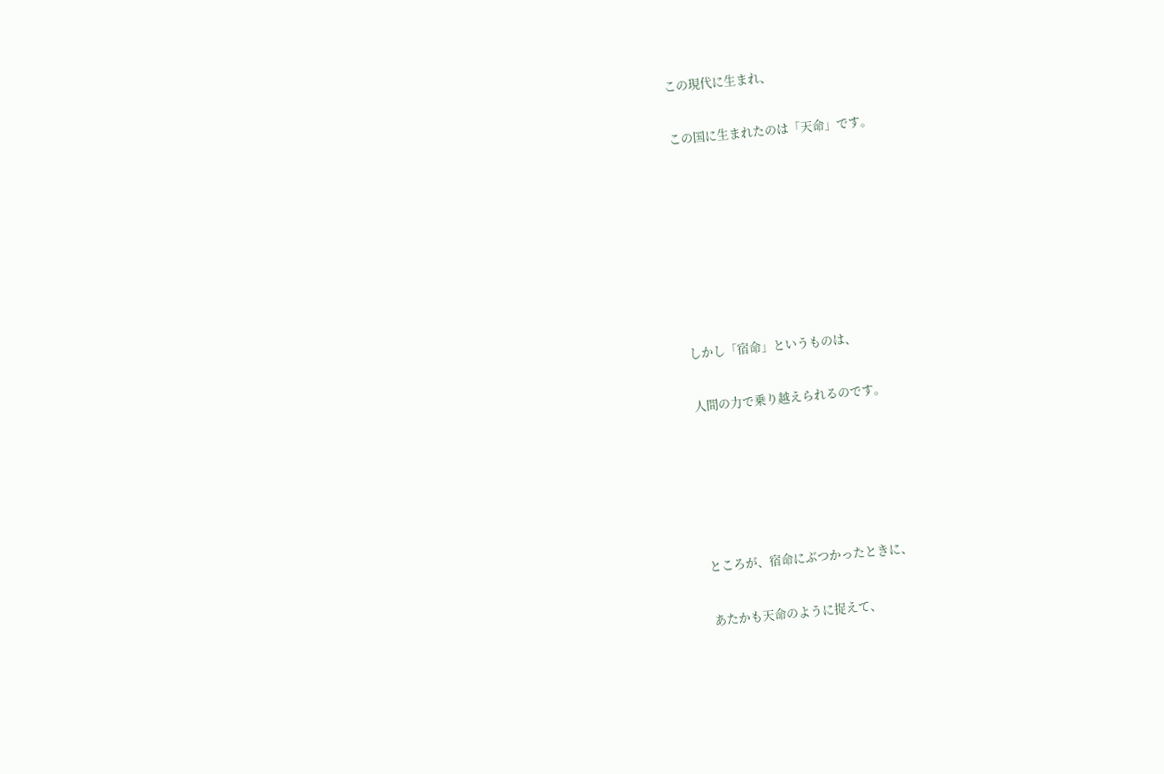この現代に生まれ、

この国に生まれたのは「天命」です。







しかし「宿命」というものは、

人間の力で乗り越えられるのです。





ところが、宿命にぶつかったときに、

あたかも天命のように捉えて、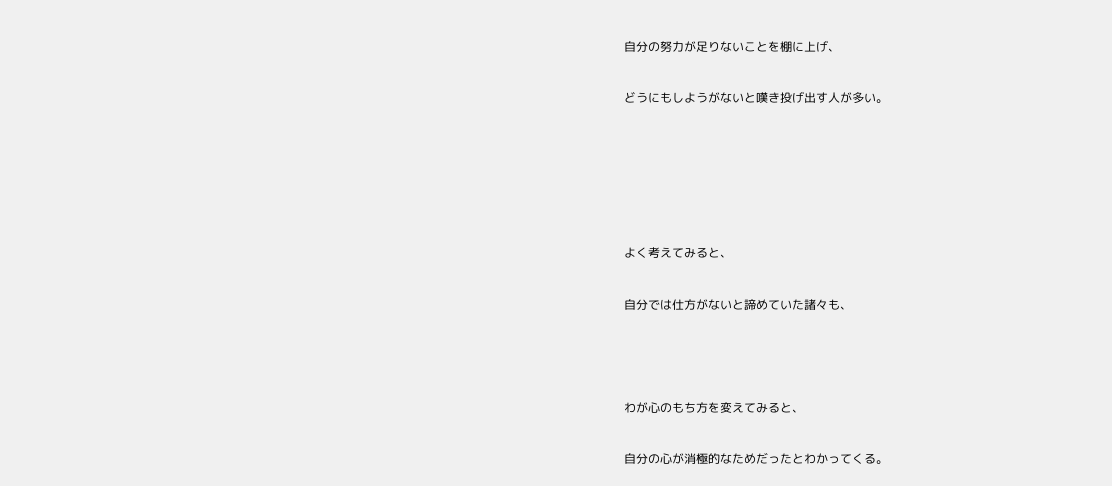自分の努力が足りないことを棚に上げ、

どうにもしようがないと嘆き投げ出す人が多い。





よく考えてみると、

自分では仕方がないと諦めていた諸々も、



わが心のもち方を変えてみると、

自分の心が消極的なためだったとわかってくる。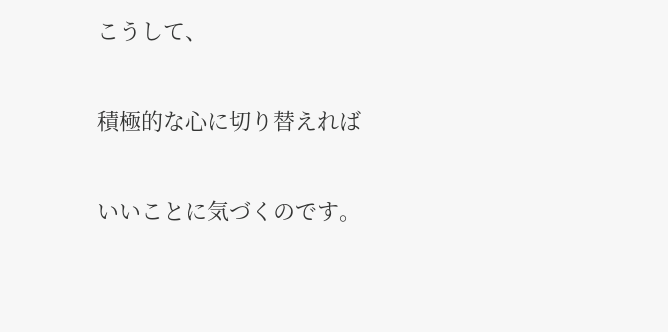こうして、

積極的な心に切り替えれば

いいことに気づくのです。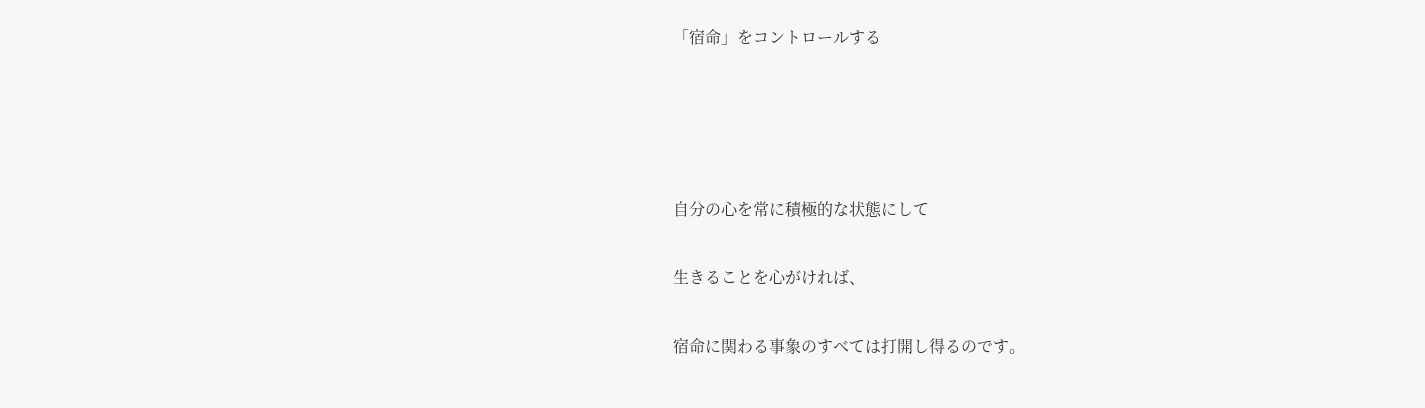「宿命」をコントロールする




自分の心を常に積極的な状態にして

生きることを心がければ、

宿命に関わる事象のすべては打開し得るのです。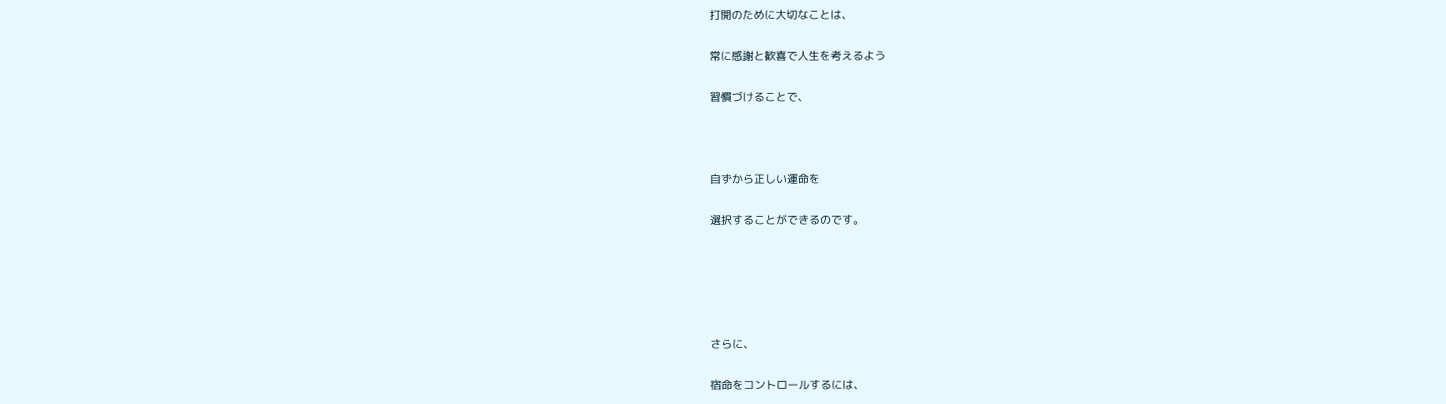打開のために大切なことは、

常に感謝と歓喜で人生を考えるよう

習慣づけることで、



自ずから正しい運命を

選択することができるのです。





さらに、

宿命をコントロールするには、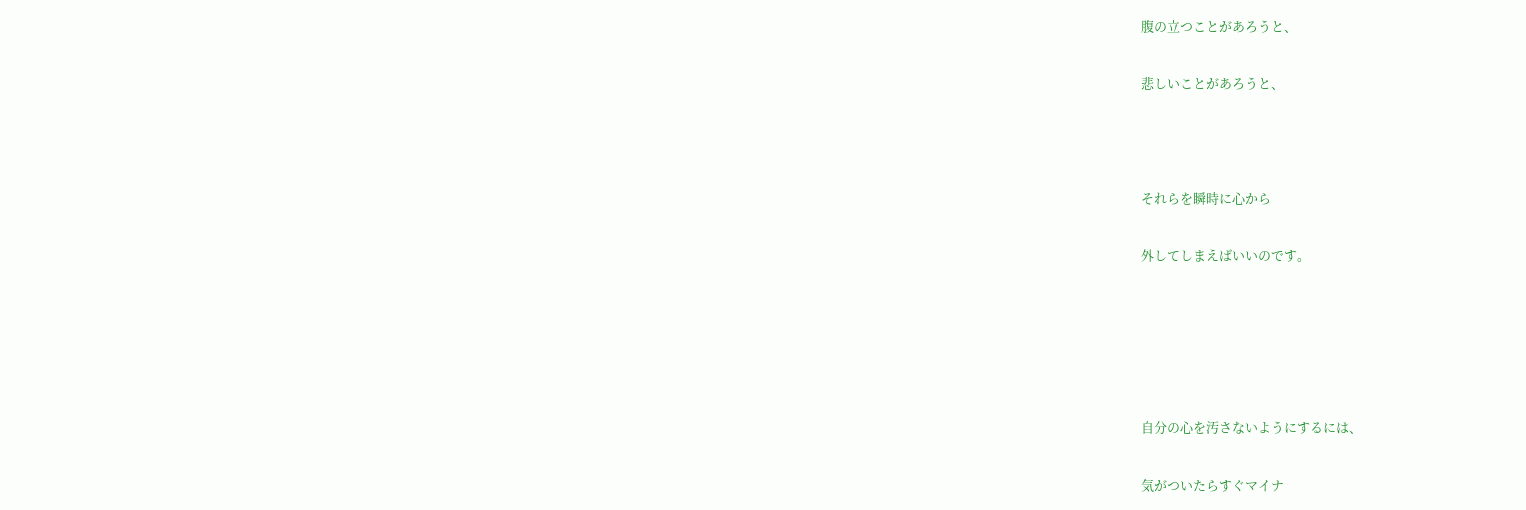腹の立つことがあろうと、

悲しいことがあろうと、



それらを瞬時に心から

外してしまえばいいのです。





自分の心を汚さないようにするには、

気がついたらすぐマイナ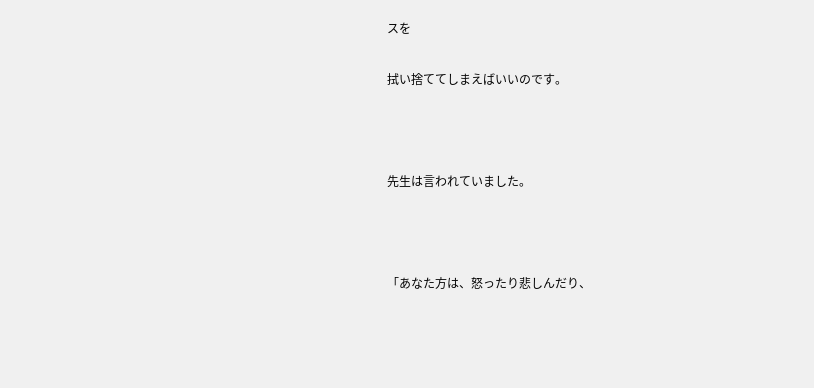スを

拭い捨ててしまえばいいのです。



先生は言われていました。



「あなた方は、怒ったり悲しんだり、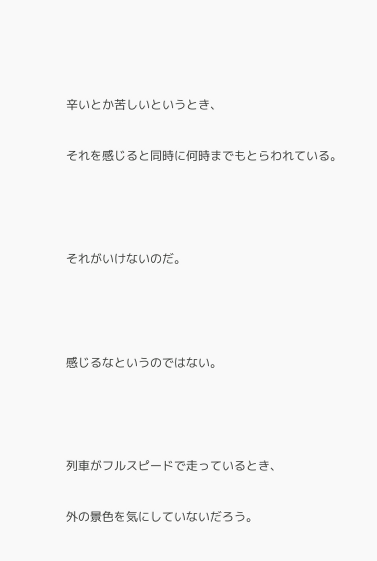辛いとか苦しいというとき、

それを感じると同時に何時までもとらわれている。



それがいけないのだ。



感じるなというのではない。



列車がフルスピードで走っているとき、

外の景色を気にしていないだろう。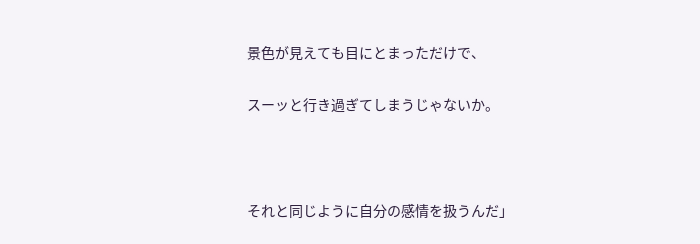景色が見えても目にとまっただけで、

スーッと行き過ぎてしまうじゃないか。



それと同じように自分の感情を扱うんだ」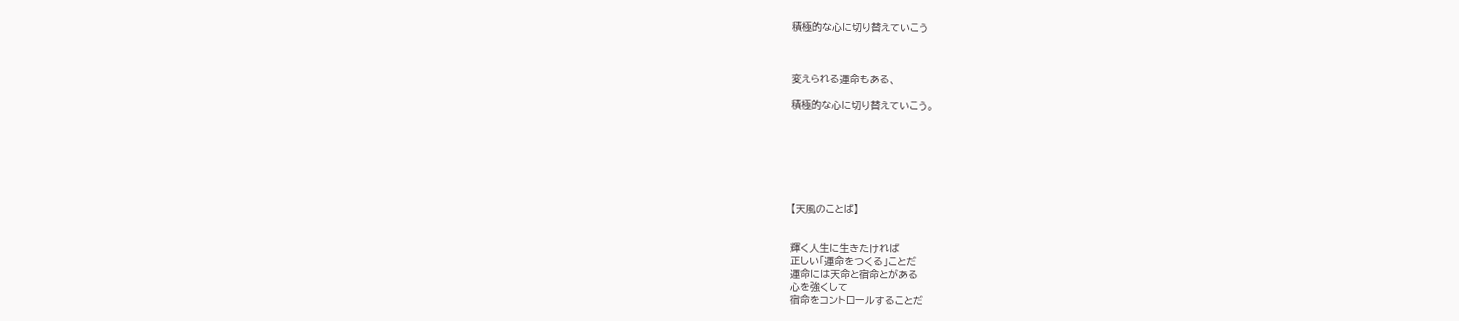積極的な心に切り替えていこう



変えられる運命もある、

積極的な心に切り替えていこう。







【天風のことば】


輝く人生に生きたければ
正しい「運命をつくる」ことだ
運命には天命と宿命とがある
心を強くして
宿命をコントロールすることだ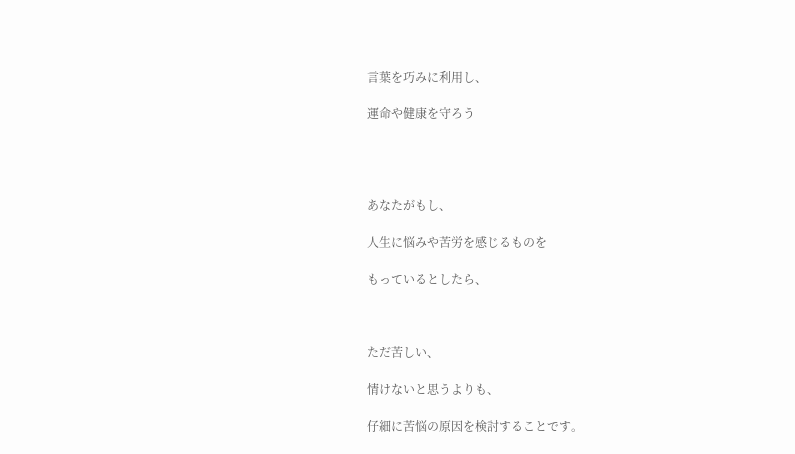言葉を巧みに利用し、

運命や健康を守ろう




あなたがもし、

人生に悩みや苦労を感じるものを

もっているとしたら、



ただ苦しい、

情けないと思うよりも、

仔細に苦悩の原因を検討することです。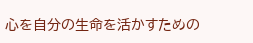心を自分の生命を活かすための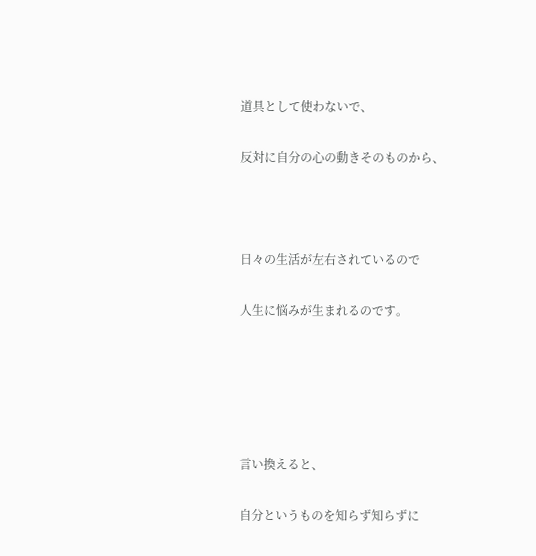道具として使わないで、

反対に自分の心の動きそのものから、



日々の生活が左右されているので

人生に悩みが生まれるのです。





言い換えると、

自分というものを知らず知らずに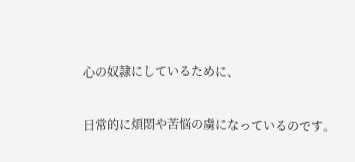心の奴隷にしているために、

日常的に煩悶や苦悩の虜になっているのです。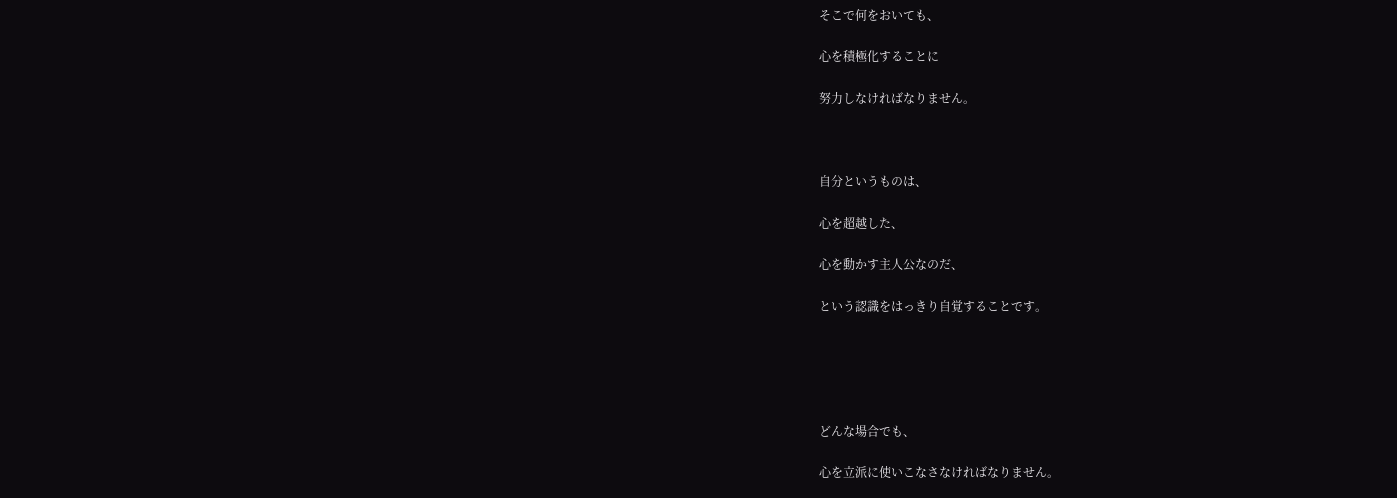そこで何をおいても、

心を積極化することに

努力しなければなりません。



自分というものは、

心を超越した、

心を動かす主人公なのだ、

という認識をはっきり自覚することです。





どんな場合でも、

心を立派に使いこなさなければなりません。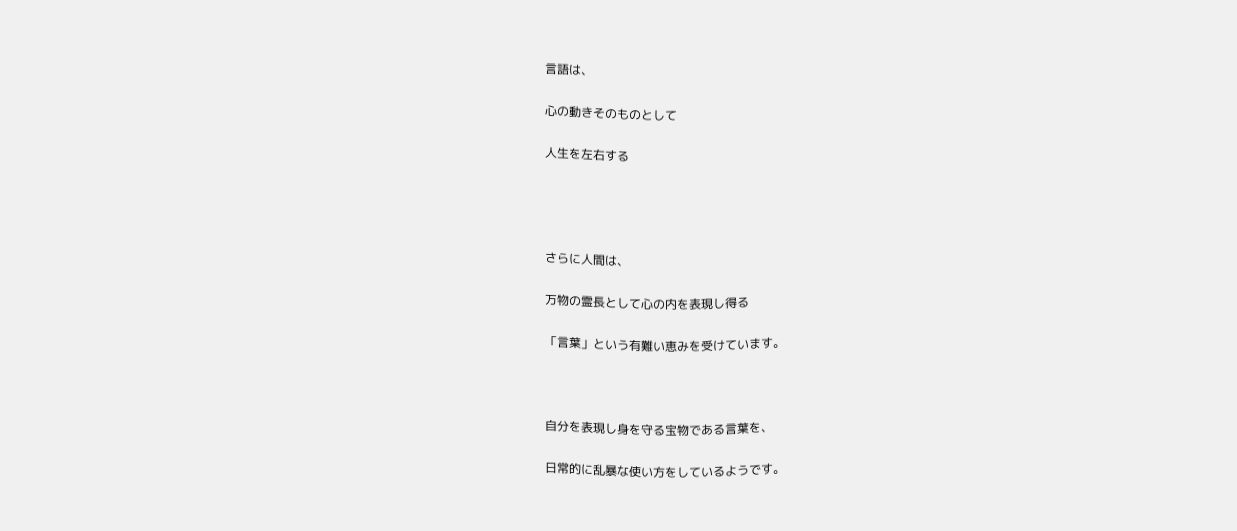言語は、

心の動きそのものとして

人生を左右する




さらに人間は、

万物の霊長として心の内を表現し得る

「言葉」という有難い恵みを受けています。



自分を表現し身を守る宝物である言葉を、

日常的に乱暴な使い方をしているようです。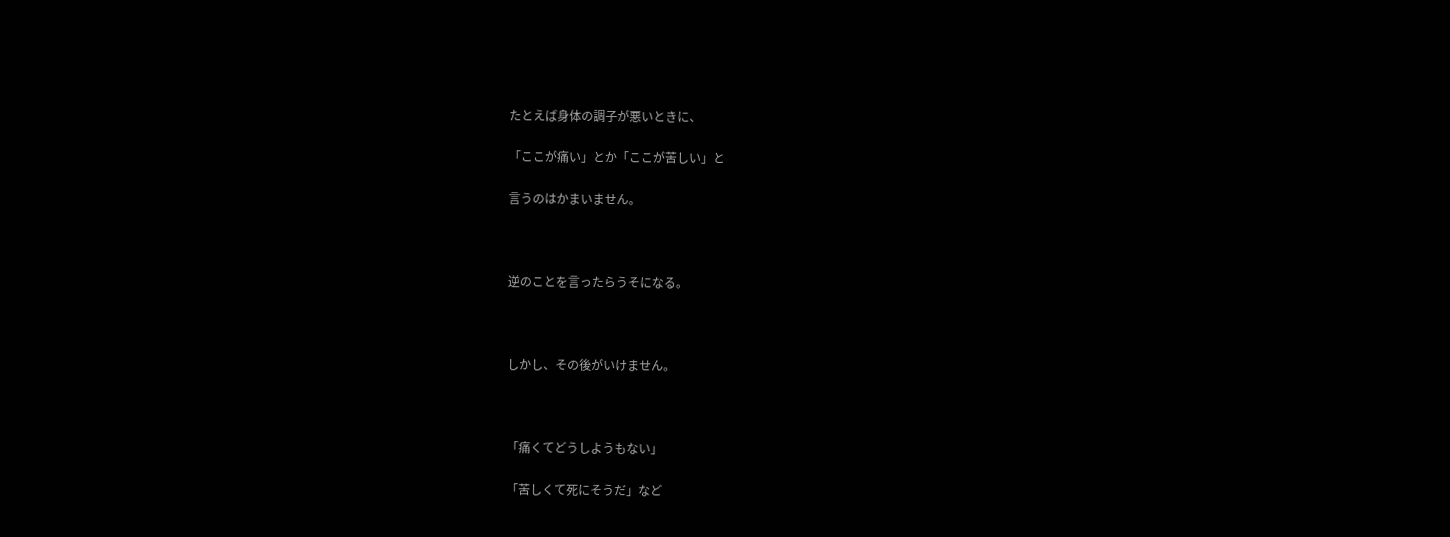たとえば身体の調子が悪いときに、

「ここが痛い」とか「ここが苦しい」と

言うのはかまいません。



逆のことを言ったらうそになる。



しかし、その後がいけません。



「痛くてどうしようもない」

「苦しくて死にそうだ」など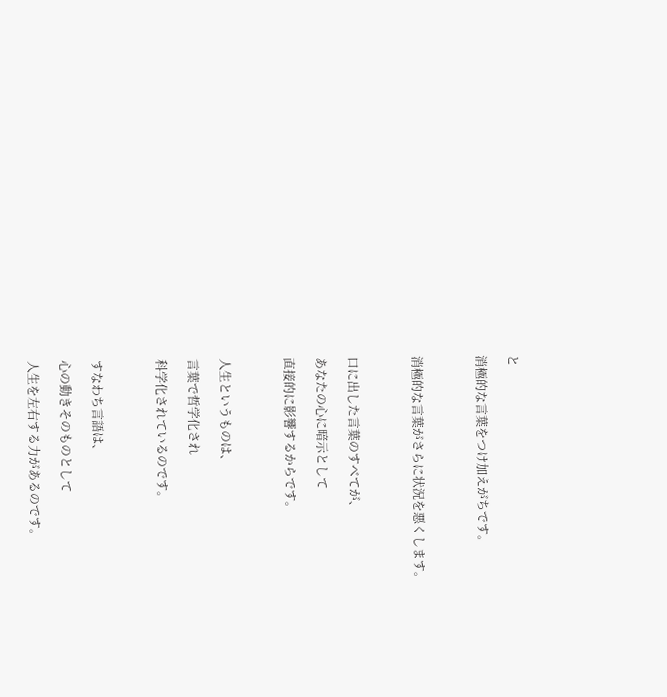と

消極的な言葉をつけ加えがちです。



消極的な言葉がさらに状況を悪くします。



口に出した言葉のすべてが、

あなたの心に暗示として

直接的に影響するからです。



人生というものは、

言葉で哲学化され

科学化されているのです。



すなわち言語は、

心の動きそのものとして

人生を左右する力があるのです。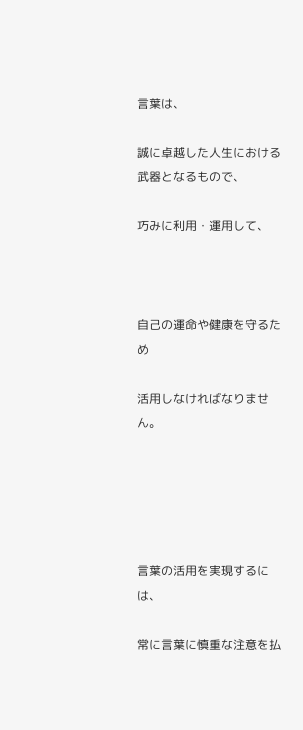言葉は、

誠に卓越した人生における武器となるもので、

巧みに利用・運用して、



自己の運命や健康を守るため

活用しなければなりません。





言葉の活用を実現するには、

常に言葉に慎重な注意を払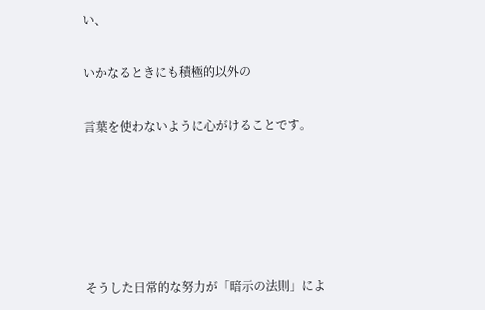い、

いかなるときにも積極的以外の

言葉を使わないように心がけることです。





そうした日常的な努力が「暗示の法則」によ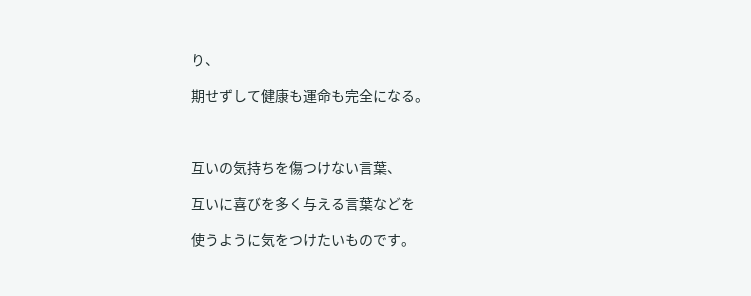り、

期せずして健康も運命も完全になる。



互いの気持ちを傷つけない言葉、

互いに喜びを多く与える言葉などを

使うように気をつけたいものです。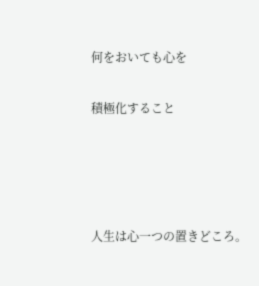何をおいても心を

積極化すること




人生は心一つの置きどころ。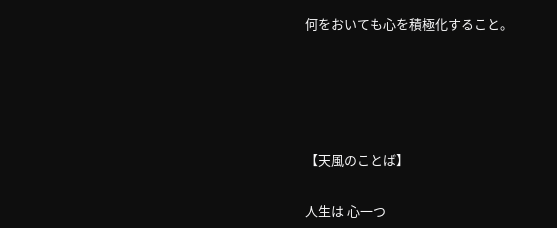何をおいても心を積極化すること。







【天風のことば】


人生は 心一つ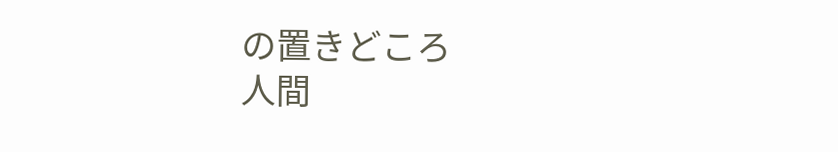の置きどころ
人間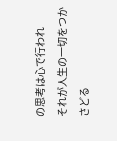の思考は心で行われ
それが人生の一切をつかさどる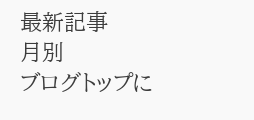最新記事
月別
ブログトップに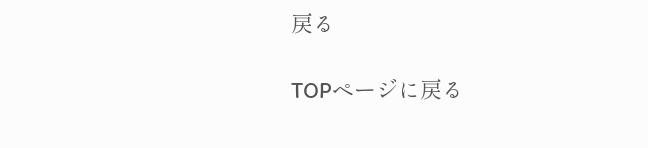戻る

TOPページに戻る